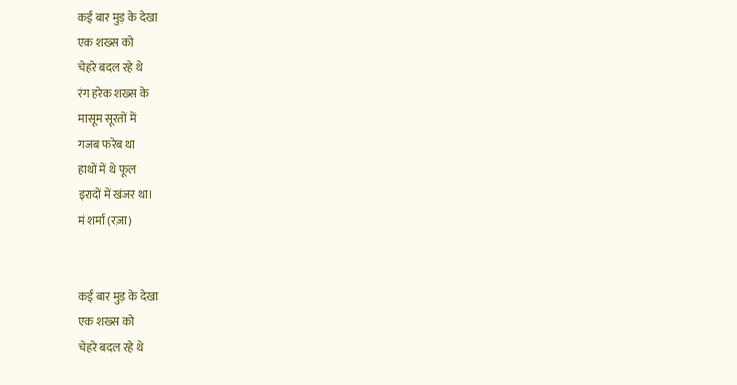कई बार मुड़ के देखा
एक शख्स को
चेहरे बदल रहे थे
रंग हरेक शख्स के
मासूम सूरतों में
गजब फरेब था
हाथों में थे फूल
इरादों में खंजर था।
मं शर्मा (रज़ा)


कई बार मुड़ के देखा
एक शख्स को
चेहरे बदल रहे थे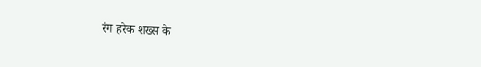रंग हरेक शख्स के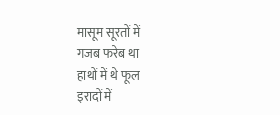मासूम सूरतों में
गजब फरेब था
हाथों में थे फूल
इरादों में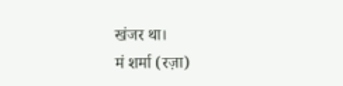खंजर था।
मं शर्मा (रज़ा)